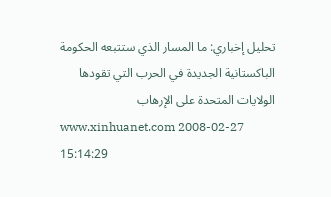تحليل إخباري: ما المسار الذي ستتبعه الحكومة الباكستانية الجديدة في الحرب التي تقودها الولايات المتحدة على الإرهاب
www.xinhuanet.com 2008-02-27 15:14:29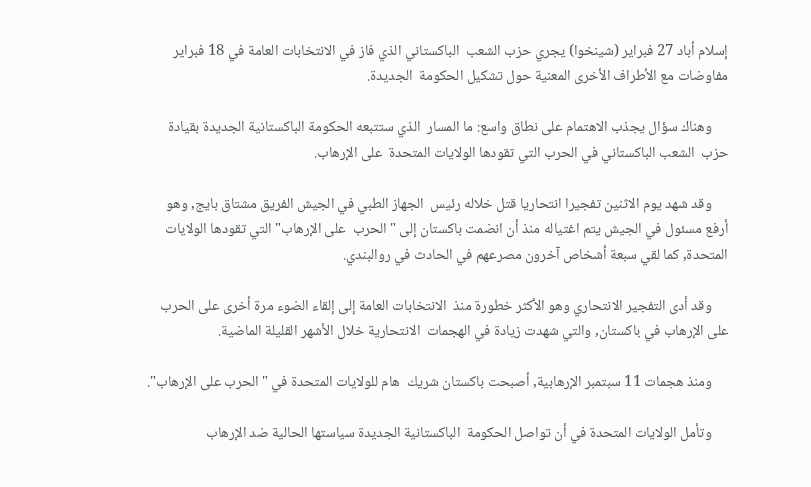إسلام أباد 27 فبراير (شينخوا) يجري حزب الشعب  الباكستاني الذي فاز في الانتخابات العامة في 18 فبراير  مفاوضات مع الأطراف الأخرى المعنية حول تشكيل الحكومة  الجديدة.

     وهناك سؤال يجذب الاهتمام على نطاق واسع: ما المسار  الذي ستتبعه الحكومة الباكستانية الجديدة بقيادة حزب  الشعب الباكستاني في الحرب التي تقودها الولايات المتحدة  على الإرهاب.

     وقد شهد يوم الاثنين تفجيرا انتحاريا قتل خلاله رئيس  الجهاز الطبي في الجيش الفريق مشتاق بايج, وهو أرفع مسئول في الجيش يتم اغتياله منذ أن انضمت باكستان إلى "الحرب  على الإرهاب" التي تقودها الولايات المتحدة, كما لقي سبعة أشخاص آخرون مصرعهم في الحادث في روالبندي.

     وقد أدى التفجير الانتحاري وهو الأكثر خطورة منذ  الانتخابات العامة إلى إلقاء الضوء مرة أخرى على الحرب  على الإرهاب في باكستان, والتي شهدت زيادة في الهجمات  الانتحارية خلال الأشهر القليلة الماضية.

     ومنذ هجمات 11 سبتمبر الإرهابية, أصبحت باكستان شريك  هام للولايات المتحدة في "الحرب على الإرهاب".

     وتأمل الولايات المتحدة في أن تواصل الحكومة  الباكستانية الجديدة سياستها الحالية ضد الإرهاب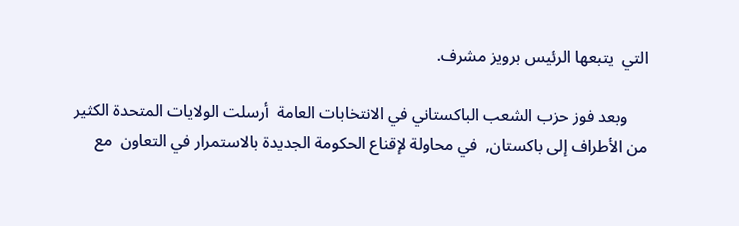التي  يتبعها الرئيس برويز مشرف.

     وبعد فوز حزب الشعب الباكستاني في الانتخابات العامة  أرسلت الولايات المتحدة الكثير من الأطراف إلى باكستان,  في محاولة لإقناع الحكومة الجديدة بالاستمرار في التعاون  مع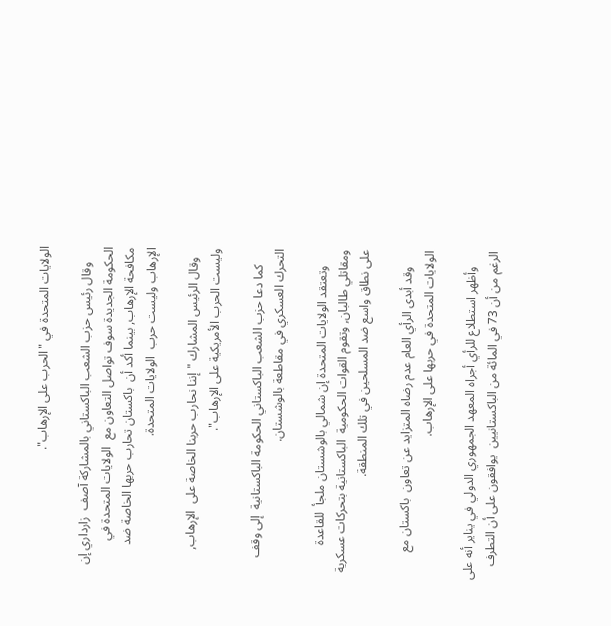الولايات المتحدة في "الحرب على الإرهاب".

     وقال رئيس حزب الشعب الباكستاني بالمشاركة آصف  زارداري إن الحكومة الجديدة سوف تواصل التعاون مع  الولايات المتحدة في مكافحة الإرهاب, بينما أكد أن  باكستان تحارب حربها الخاصة ضد الإرهاب وليست حرب  الولايات المتحدة.

   وقال الرئيس المشارك "إننا نحارب حربنا الخاصة على  الإرهاب, وليست الحرب الأمريكية على الإرهاب".

     كما دعا حزب الشعب الباكستاني الحكومة الباكستانية  إلى وقف التحرك العسكري في مقاطعة بالوشستان.

     وتعتقد الولايات المتحدة إن شمالي بالوشستان ملجأ  للقاعدة ومقاتلي طالبان, وتقوم القوات الحكومية  الباكستانية بتحركات عسكرية على نطاق واسع ضد المسلحين في تلك المنطقة.

     وقد أبدى الرأي العام عدم رضاه المتزايد عن تعاون  باكستان مع الولايات المتحدة في حربها على الإرهاب.

     وأظهر استطلاع للرأي أجراه المعهد الجمهوري الدولي في يناير أنه على الرغم من أن 73 في المائة من الباكستانيين  يوافقون على أن التطرف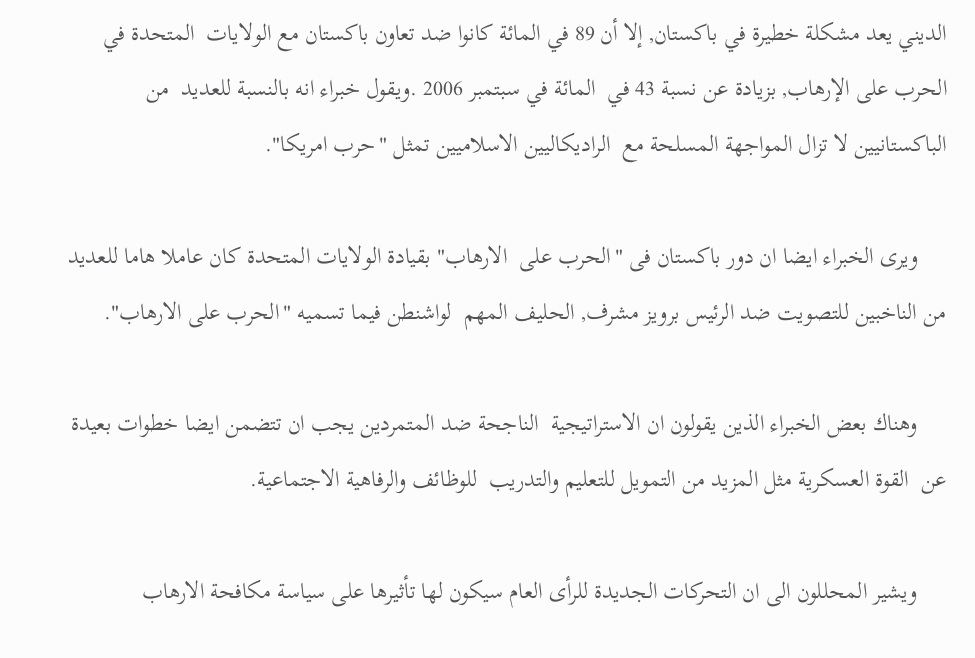الديني يعد مشكلة خطيرة في باكستان, إلا أن 89 في المائة كانوا ضد تعاون باكستان مع الولايات  المتحدة في الحرب على الإرهاب, بزيادة عن نسبة 43 في  المائة في سبتمبر 2006 .ويقول خبراء انه بالنسبة للعديد  من الباكستانيين لا تزال المواجهة المسلحة مع  الراديكاليين الاسلاميين تمثل "حرب امريكا".

     ويرى الخبراء ايضا ان دور باكستان فى "الحرب على  الارهاب" بقيادة الولايات المتحدة كان عاملا هاما للعديد  من الناخبين للتصويت ضد الرئيس برويز مشرف, الحليف المهم  لواشنطن فيما تسميه "الحرب على الارهاب".

     وهناك بعض الخبراء الذين يقولون ان الاستراتيجية  الناجحة ضد المتمردين يجب ان تتضمن ايضا خطوات بعيدة عن  القوة العسكرية مثل المزيد من التمويل للتعليم والتدريب  للوظائف والرفاهية الاجتماعية.

     ويشير المحللون الى ان التحركات الجديدة للرأى العام سيكون لها تأثيرها على سياسة مكافحة الارهاب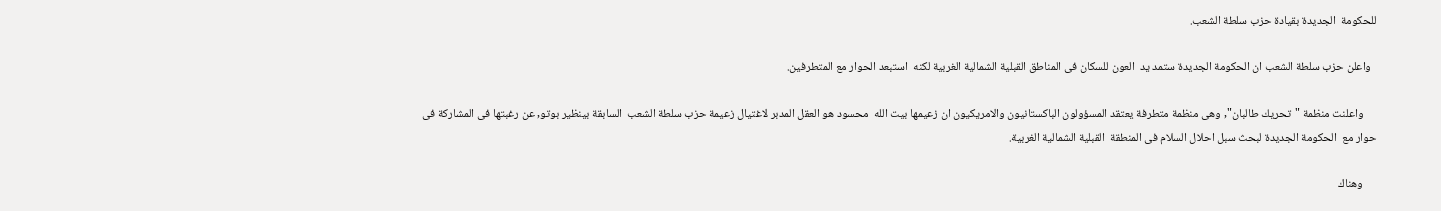للحكومة  الجديدة بقيادة حزب سلطة الشعب.

  واعلن حزب سلطة الشعب ان الحكومة الجديدة ستمد يد  العون للسكان فى المناطق القبلية الشمالية الغربية لكنه  استبعد الحوار مع المتطرفين.

     واعلنت منظمة "تحريك طالبان", وهى منظمة متطرفة يعتقد المسؤولون الباكستانيون والامريكيون ان زعيمها بيت الله  محسود هو العقل المدبر لاغتيال زعيمة حزب سلطة الشعب  السابقة بينظير بوتو, عن رغبتها فى المشاركة فى حوار مع  الحكومة الجديدة لبحث سبل احلال السلام فى المنطقة  القبلية الشمالية الغربية.

     وهناك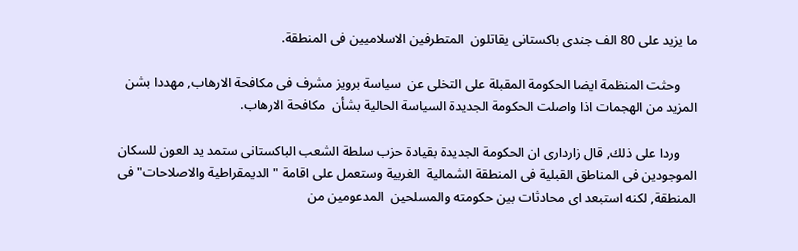ما يزيد على 80 الف جندى باكستانى يقاتلون  المتطرفين الاسلاميين فى المنطقة.

     وحثت المنظمة ايضا الحكومة المقبلة على التخلى عن  سياسة برويز مشرف فى مكافحة الارهاب, مهددا بشن المزيد من الهجمات اذا واصلت الحكومة الجديدة السياسة الحالية بشأن  مكافحة الارهاب.

     وردا على ذلك, قال زاردارى ان الحكومة الجديدة بقيادة حزب سلطة الشعب الباكستانى ستمد يد العون للسكان  الموجودين فى المناطق القبلية فى المنطقة الشمالية  الغربية وستعمل على اقامة "الديمقراطية والاصلاحات" فى  المنطقة, لكنه استبعد اى محادثات بين حكومته والمسلحين  المدعومين من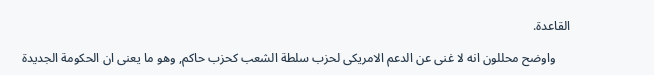القاعدة.

     واوضح محللون انه لا غنى عن الدعم الامريكى لحزب سلطة الشعب كحزب حاكم, وهو ما يعنى ان الحكومة الجديدة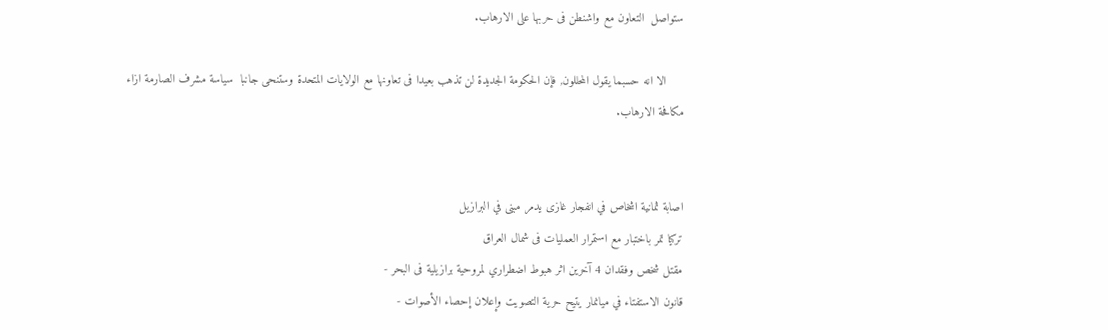ستواصل  التعاون مع واشنطن فى حربها على الارهاب.

     الا انه حسبما يقول المحللون, فإن الحكومة الجديدة لن تذهب بعيدا فى تعاونها مع الولايات المتحدة وستنحى جانبا  سياسة مشرف الصارمة ازاء مكافحة الارهاب.


اصابة ثمانية اشخاص في انفجار غازى يدمر مبنى في البرازيل
تركيا تمر باختبار مع استمرار العمليات فى شمال العراق
مقتل شخص وفقدان 4 آخرين اثر هبوط اضطراري لمروحية برازيلية فى البحر -
قانون الاستفتاء في ميانمار يتيح حرية التصويت وإعلان إحصاء الأصوات -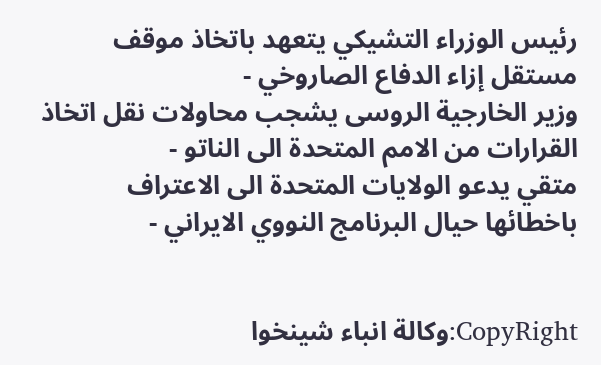رئيس الوزراء التشيكي يتعهد باتخاذ موقف مستقل إزاء الدفاع الصاروخي -
وزير الخارجية الروسى يشجب محاولات نقل اتخاذ القرارات من الامم المتحدة الى الناتو -
متقي يدعو الولايات المتحدة الى الاعتراف باخطائها حيال البرنامج النووي الايراني -


CopyRight:وكالة انباء شينخوا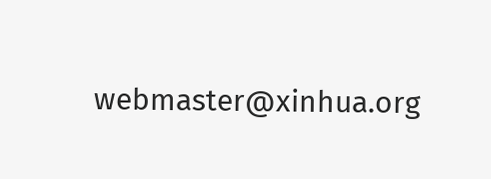webmaster@xinhua.org